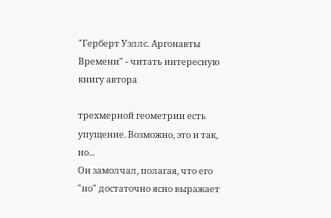"Герберт Уэллс. Аргонавты Времени" - читать интересную книгу автора

трехмерной геометрии есть упущение. Возможно, это и так, но...
Он замолчал, полагая, что его "но" достаточно ясно выражает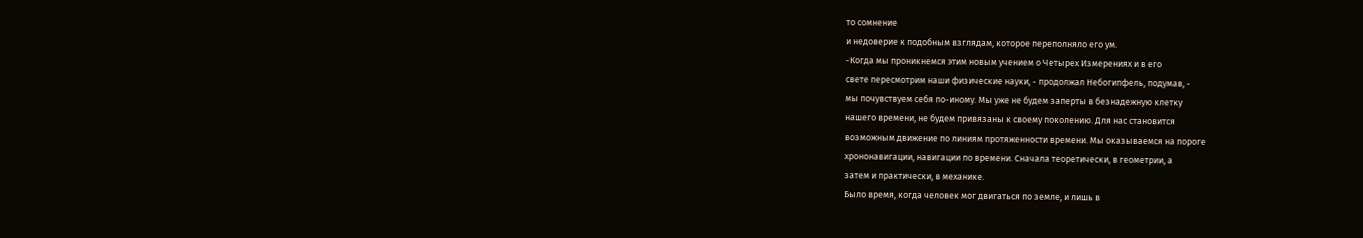то сомнение
и недоверие к подобным взглядам, которое переполняло его ум.
-Когда мы проникнемся этим новым учением о Четырех Измерениях и в его
свете пересмотрим наши физические науки, - продолжал Небогипфель, подумав, -
мы почувствуем себя по-иному. Мы уже не будем заперты в безнадежную клетку
нашего времени, не будем привязаны к своему поколению. Для нас становится
возможным движение по линиям протяженности времени. Мы оказываемся на пороге
хрононавигации, навигации по времени. Сначала теоретически, в геометрии, а
затем и практически, в механике.
Было время, когда человек мог двигаться по земле, и лишь в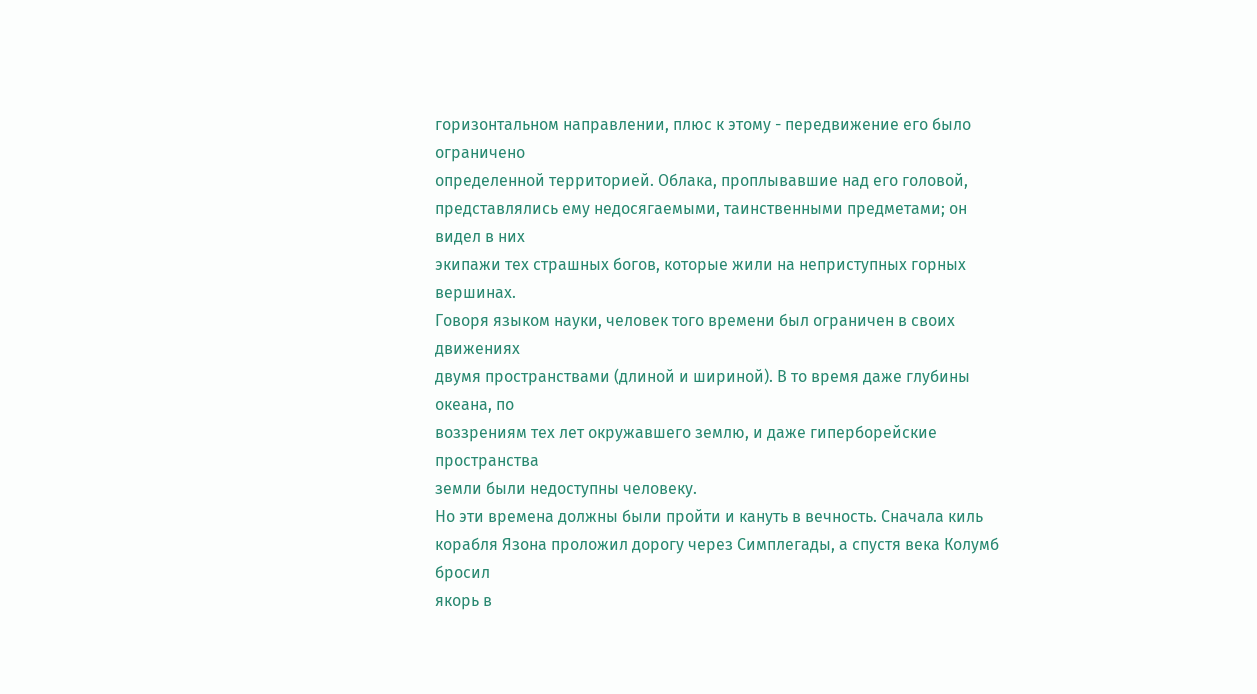горизонтальном направлении, плюс к этому - передвижение его было ограничено
определенной территорией. Облака, проплывавшие над его головой,
представлялись ему недосягаемыми, таинственными предметами; он видел в них
экипажи тех страшных богов, которые жили на неприступных горных вершинах.
Говоря языком науки, человек того времени был ограничен в своих движениях
двумя пространствами (длиной и шириной). В то время даже глубины океана, по
воззрениям тех лет окружавшего землю, и даже гиперборейские пространства
земли были недоступны человеку.
Но эти времена должны были пройти и кануть в вечность. Сначала киль
корабля Язона проложил дорогу через Симплегады, а спустя века Колумб бросил
якорь в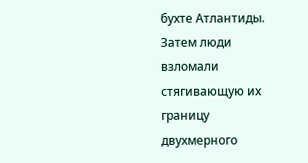бухте Атлантиды. Затем люди взломали стягивающую их границу
двухмерного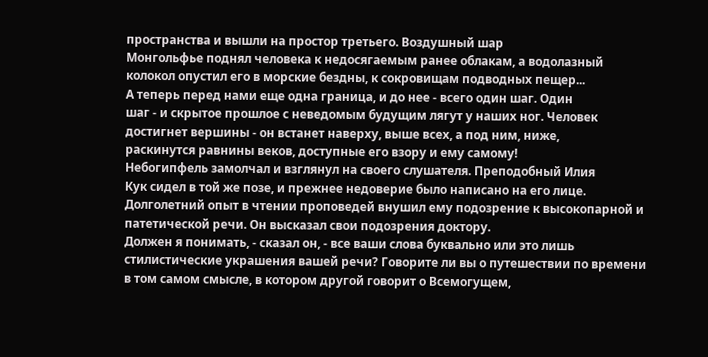пространства и вышли на простор третьего. Воздушный шар
Монгольфье поднял человека к недосягаемым ранее облакам, а водолазный
колокол опустил его в морские бездны, к сокровищам подводных пещер...
А теперь перед нами еще одна граница, и до нее - всего один шаг. Один
шаг - и скрытое прошлое с неведомым будущим лягут у наших ног. Человек
достигнет вершины - он встанет наверху, выше всех, а под ним, ниже,
раскинутся равнины веков, доступные его взору и ему самому!
Небогипфель замолчал и взглянул на своего слушателя. Преподобный Илия
Кук сидел в той же позе, и прежнее недоверие было написано на его лице.
Долголетний опыт в чтении проповедей внушил ему подозрение к высокопарной и
патетической речи. Он высказал свои подозрения доктору.
Должен я понимать, - сказал он, - все ваши слова буквально или это лишь
стилистические украшения вашей речи? Говорите ли вы о путешествии по времени
в том самом смысле, в котором другой говорит о Всемогущем,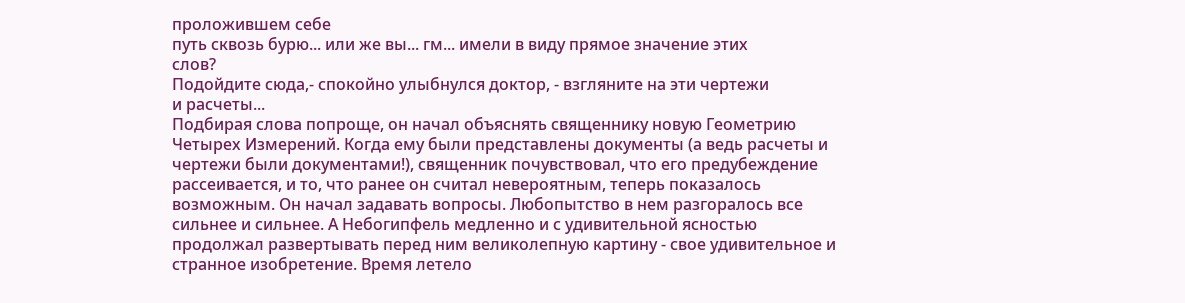проложившем себе
путь сквозь бурю... или же вы... гм... имели в виду прямое значение этих
слов?
Подойдите сюда,- спокойно улыбнулся доктор, - взгляните на эти чертежи
и расчеты...
Подбирая слова попроще, он начал объяснять священнику новую Геометрию
Четырех Измерений. Когда ему были представлены документы (а ведь расчеты и
чертежи были документами!), священник почувствовал, что его предубеждение
рассеивается, и то, что ранее он считал невероятным, теперь показалось
возможным. Он начал задавать вопросы. Любопытство в нем разгоралось все
сильнее и сильнее. А Небогипфель медленно и с удивительной ясностью
продолжал развертывать перед ним великолепную картину - свое удивительное и
странное изобретение. Время летело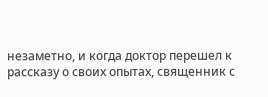незаметно, и когда доктор перешел к
рассказу о своих опытах, священник с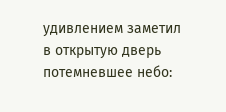удивлением заметил в открытую дверь
потемневшее небо: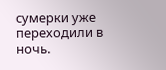сумерки уже переходили в ночь.